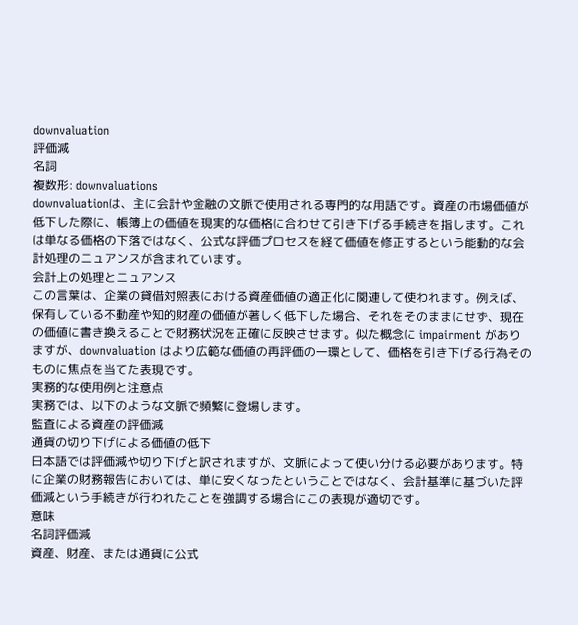downvaluation
評価減
名詞
複数形: downvaluations
downvaluationは、主に会計や金融の文脈で使用される専門的な用語です。資産の市場価値が低下した際に、帳簿上の価値を現実的な価格に合わせて引き下げる手続きを指します。これは単なる価格の下落ではなく、公式な評価プロセスを経て価値を修正するという能動的な会計処理のニュアンスが含まれています。
会計上の処理とニュアンス
この言葉は、企業の貸借対照表における資産価値の適正化に関連して使われます。例えば、保有している不動産や知的財産の価値が著しく低下した場合、それをそのままにせず、現在の価値に書き換えることで財務状況を正確に反映させます。似た概念に impairment がありますが、downvaluation はより広範な価値の再評価の一環として、価格を引き下げる行為そのものに焦点を当てた表現です。
実務的な使用例と注意点
実務では、以下のような文脈で頻繁に登場します。
監査による資産の評価減
通貨の切り下げによる価値の低下
日本語では評価減や切り下げと訳されますが、文脈によって使い分ける必要があります。特に企業の財務報告においては、単に安くなったということではなく、会計基準に基づいた評価減という手続きが行われたことを強調する場合にこの表現が適切です。
意味
名詞評価減
資産、財産、または通貨に公式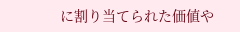に割り当てられた価値や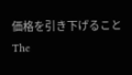価格を引き下げること
The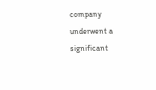company underwent a significant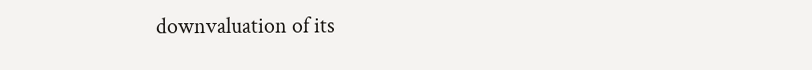downvaluation of its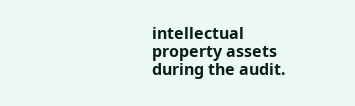intellectual property assets during the audit.